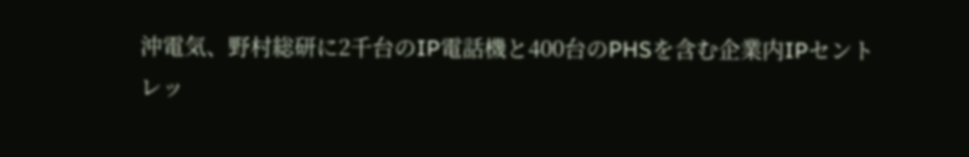沖電気、野村総研に2千台のIP電話機と400台のPHSを含む企業内IPセントレッ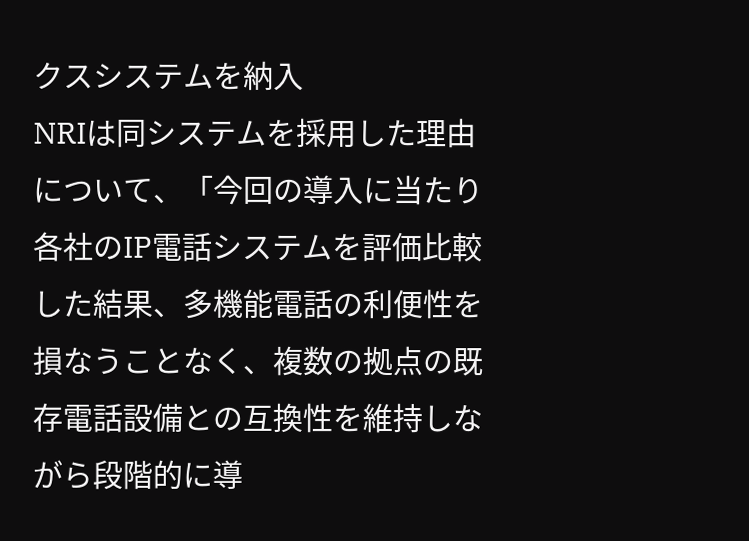クスシステムを納入
NRIは同システムを採用した理由について、「今回の導入に当たり各社のIP電話システムを評価比較した結果、多機能電話の利便性を損なうことなく、複数の拠点の既存電話設備との互換性を維持しながら段階的に導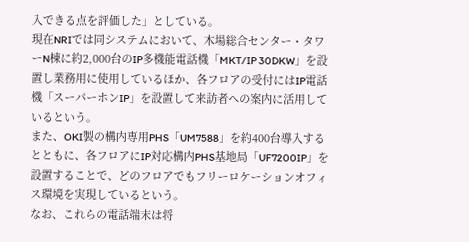入できる点を評価した」としている。
現在NRIでは同システムにおいて、木場総合センター・タワーN棟に約2,000台のIP多機能電話機「MKT/IP 30DKW」を設置し業務用に使用しているほか、各フロアの受付にはIP電話機「スーパーホンIP」を設置して来訪者への案内に活用しているという。
また、OKI製の構内専用PHS「UM7588」を約400台導入するとともに、各フロアにIP対応構内PHS基地局「UF7200IP」を設置することで、どのフロアでもフリーロケーションオフィス環境を実現しているという。
なお、これらの電話端末は将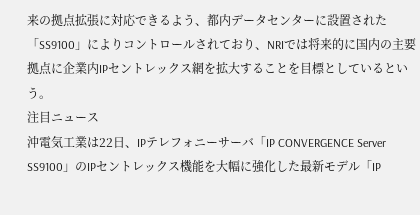来の拠点拡張に対応できるよう、都内データセンターに設置された「SS9100」によりコントロールされており、NRIでは将来的に国内の主要拠点に企業内IPセントレックス網を拡大することを目標としているという。
注目ニュース
沖電気工業は22日、IPテレフォニーサーバ「IP CONVERGENCE Server SS9100」のIPセントレックス機能を大幅に強化した最新モデル「IP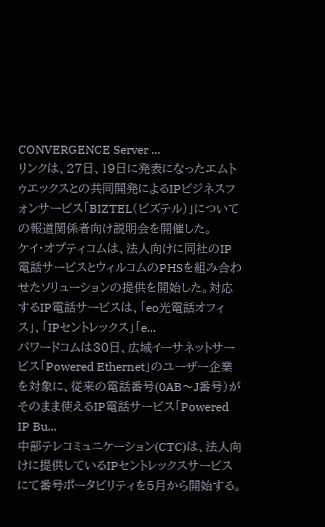CONVERGENCE Server ...
リンクは、27日、19日に発表になったエムトゥエックスとの共同開発によるIPビジネスフォンサービス「BIZTEL(ビズテル)」についての報道関係者向け説明会を開催した。
ケイ・オプティコムは、法人向けに同社のIP電話サービスとウィルコムのPHSを組み合わせたソリューションの提供を開始した。対応するIP電話サービスは、「eo光電話オフィス」、「IPセントレックス」「e...
パワードコムは30日、広域イーサネットサービス「Powered Ethernet」のユーザー企業を対象に、従来の電話番号(0AB〜J番号)がそのまま使えるIP電話サービス「Powered IP Bu...
中部テレコミュニケーション(CTC)は、法人向けに提供しているIPセントレックスサービスにて番号ポータビリティを5月から開始する。